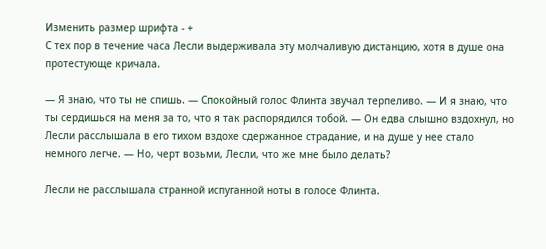Изменить размер шрифта - +
С тех пор в течение часа Лесли выдерживала эту молчаливую дистанцию, хотя в душе она протестующе кричала.

— Я знаю, что ты не спишь. — Спокойный голос Флинта звучал терпеливо. — И я знаю, что ты сердишься на меня за то, что я так распорядился тобой. — Он едва слышно вздохнул, но Лесли расслышала в его тихом вздохе сдержанное страдание, и на душе у нее стало немного легче. — Но, черт возьми, Лесли, что же мне было делать?

Лесли не расслышала странной испуганной ноты в голосе Флинта.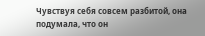Чувствуя себя совсем разбитой, она подумала, что он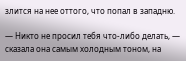злится на нее оттого, что попал в западню.

— Никто не просил тебя что-либо делать, — сказала она самым холодным тоном, на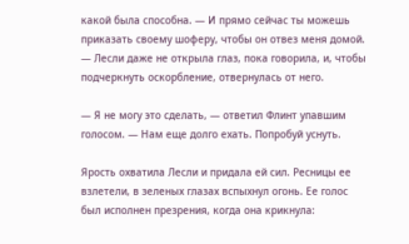какой была способна. — И прямо сейчас ты можешь приказать своему шоферу, чтобы он отвез меня домой. — Лесли даже не открыла глаз, пока говорила, и, чтобы подчеркнуть оскорбление, отвернулась от него.

— Я не могу это сделать, — ответил Флинт упавшим голосом. — Нам еще долго ехать. Попробуй уснуть.

Ярость охватила Лесли и придала ей сил. Ресницы ее взлетели, в зеленых глазах вспыхнул огонь. Ее голос был исполнен презрения, когда она крикнула: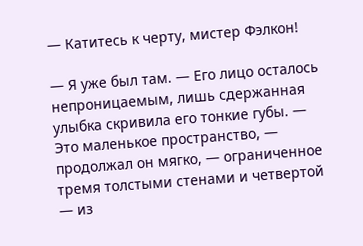— Катитесь к черту, мистер Фэлкон!

— Я уже был там. — Его лицо осталось непроницаемым, лишь сдержанная улыбка скривила его тонкие губы. — Это маленькое пространство, — продолжал он мягко, — ограниченное тремя толстыми стенами и четвертой — из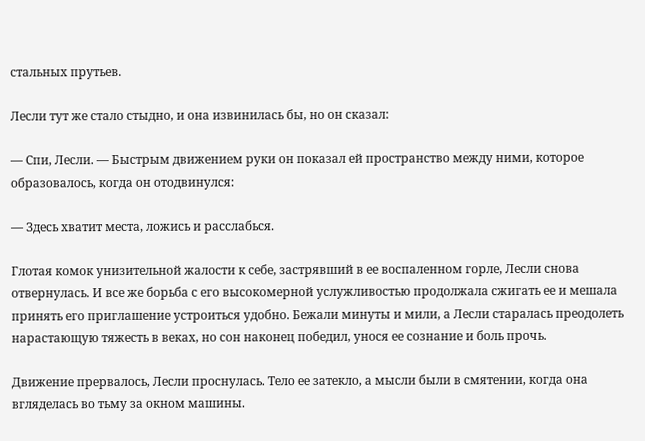стальных прутьев.

Лесли тут же стало стыдно, и она извинилась бы, но он сказал:

— Спи, Лесли. — Быстрым движением руки он показал ей пространство между ними, которое образовалось, когда он отодвинулся:

— Здесь хватит места, ложись и расслабься.

Глотая комок унизительной жалости к себе, застрявший в ее воспаленном горле, Лесли снова отвернулась. И все же борьба с его высокомерной услужливостью продолжала сжигать ее и мешала принять его приглашение устроиться удобно. Бежали минуты и мили, а Лесли старалась преодолеть нарастающую тяжесть в веках, но сон наконец победил, унося ее сознание и боль прочь.

Движение прервалось, Лесли проснулась. Тело ее затекло, а мысли были в смятении, когда она вгляделась во тьму за окном машины.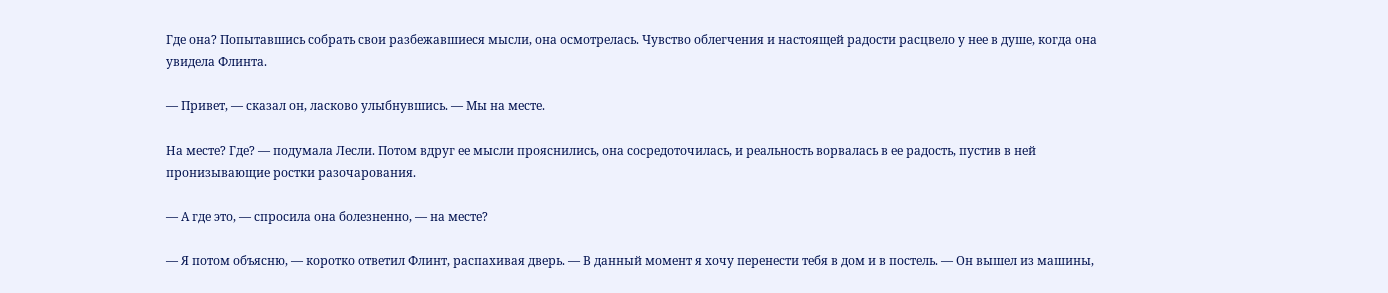Где она? Попытавшись собрать свои разбежавшиеся мысли, она осмотрелась. Чувство облегчения и настоящей радости расцвело у нее в душе, когда она увидела Флинта.

— Привет, — сказал он, ласково улыбнувшись. — Мы на месте.

На месте? Где? — подумала Лесли. Потом вдруг ее мысли прояснились, она сосредоточилась, и реальность ворвалась в ее радость, пустив в ней пронизывающие ростки разочарования.

— А где это, — спросила она болезненно, — на месте?

— Я потом объясню, — коротко ответил Флинт, распахивая дверь. — В данный момент я хочу перенести тебя в дом и в постель. — Он вышел из машины,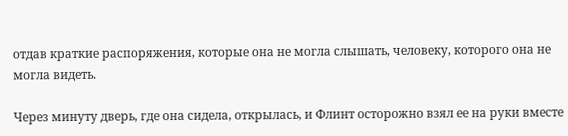отдав краткие распоряжения, которые она не могла слышать, человеку, которого она не могла видеть.

Через минуту дверь, где она сидела, открылась, и Флинт осторожно взял ее на руки вместе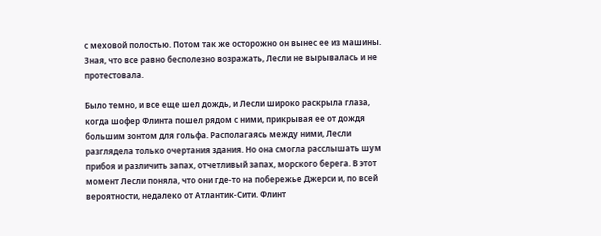с меховой полостью. Потом так же осторожно он вынес ее из машины. Зная, что все равно бесполезно возражать, Лесли не вырывалась и не протестовала.

Было темно, и все еще шел дождь, и Лесли широко раскрыла глаза, когда шофер Флинта пошел рядом с ними, прикрывая ее от дождя большим зонтом для гольфа. Располагаясь между ними, Лесли разглядела только очертания здания. Но она смогла расслышать шум прибоя и различить запах, отчетливый запах, морского берега. В этот момент Лесли поняла, что они где-то на побережье Джерси и, по всей вероятности, недалеко от Атлантик-Сити. Флинт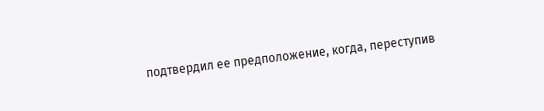подтвердил ее предположение, когда, переступив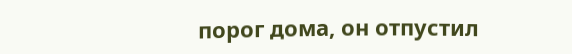порог дома, он отпустил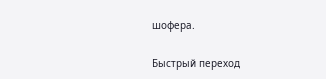шофера.

Быстрый переход